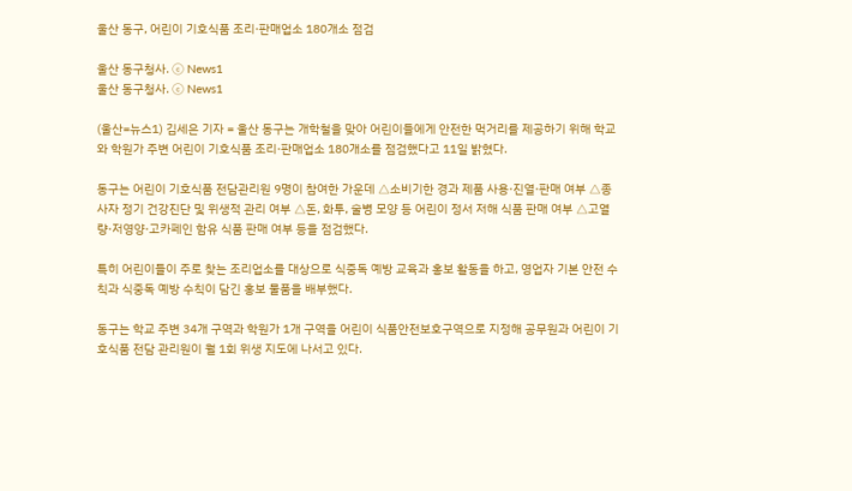울산 동구, 어린이 기호식품 조리·판매업소 180개소 점검

울산 동구청사. ⓒ News1
울산 동구청사. ⓒ News1

(울산=뉴스1) 김세은 기자 = 울산 동구는 개학철을 맞아 어린이들에게 안전한 먹거리를 제공하기 위해 학교와 학원가 주변 어린이 기호식품 조리·판매업소 180개소를 점검했다고 11일 밝혔다.

동구는 어린이 기호식품 전담관리원 9명이 참여한 가운데 △소비기한 경과 제품 사용·진열·판매 여부 △종사자 정기 건강진단 및 위생적 관리 여부 △돈, 화투, 술병 모양 등 어린이 정서 저해 식품 판매 여부 △고열량·저영양·고카페인 함유 식품 판매 여부 등을 점검했다.

특히 어린이들이 주로 찾는 조리업소를 대상으로 식중독 예방 교육과 홍보 활동을 하고, 영업자 기본 안전 수칙과 식중독 예방 수칙이 담긴 홍보 물품을 배부했다.

동구는 학교 주변 34개 구역과 학원가 1개 구역을 어린이 식품안전보호구역으로 지정해 공무원과 어린이 기호식품 전담 관리원이 월 1회 위생 지도에 나서고 있다.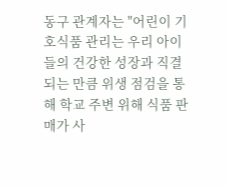동구 관계자는 "어린이 기호식품 관리는 우리 아이들의 건강한 성장과 직결되는 만큼 위생 점검을 통해 학교 주변 위해 식품 판매가 사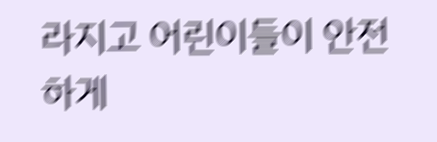라지고 어린이들이 안전하게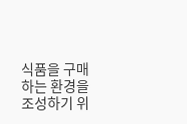식품을 구매하는 환경을 조성하기 위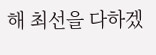해 최선을 다하겠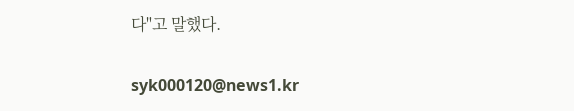다"고 말했다.

syk000120@news1.kr